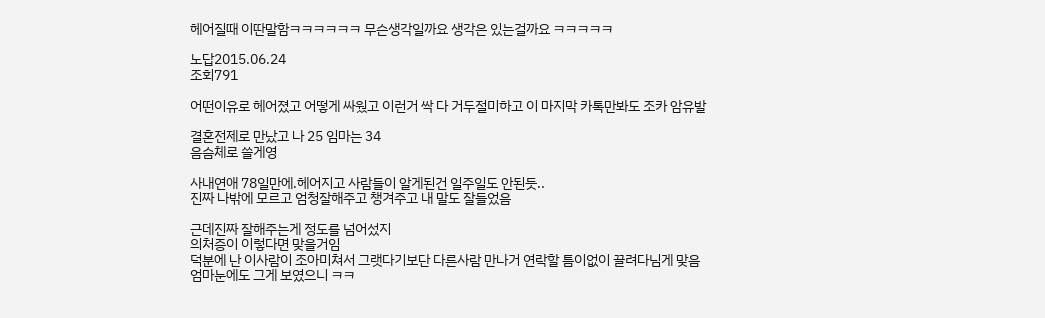헤어질때 이딴말함ㅋㅋㅋㅋㅋㅋ 무슨생각일까요 생각은 있는걸까요 ㅋㅋㅋㅋㅋ

노답2015.06.24
조회791

어떤이유로 헤어졌고 어떻게 싸웠고 이런거 싹 다 거두절미하고 이 마지막 카톡만봐도 조카 암유발

결혼전제로 만났고 나 25 임마는 34
음슴체로 쓸게영

사내연애 78일만에.헤어지고 사람들이 알게된건 일주일도 안된듯..
진짜 나밖에 모르고 엄청잘해주고 챙겨주고 내 말도 잘들었음

근데진짜 잘해주는게 정도를 넘어섰지
의처증이 이렇다면 맞을거임
덕분에 난 이사람이 조아미쳐서 그랫다기보단 다른사람 만나거 연락할 틈이없이 끌려다님게 맞음
엄마눈에도 그게 보였으니 ㅋㅋ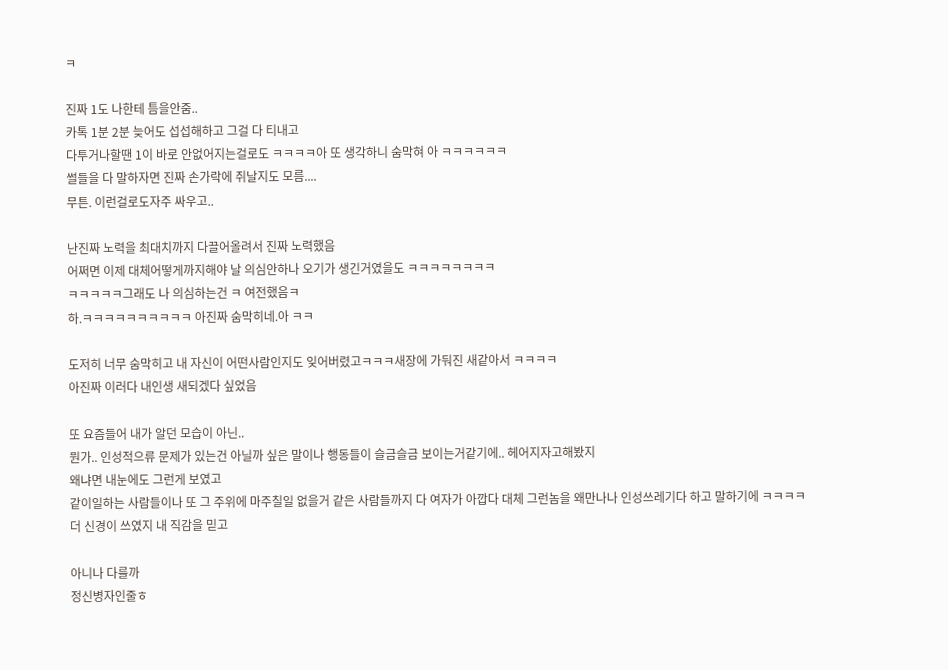ㅋ

진짜 1도 나한테 틈을안줌..
카톡 1분 2분 늦어도 섭섭해하고 그걸 다 티내고
다투거나할땐 1이 바로 안없어지는걸로도 ㅋㅋㅋㅋ아 또 생각하니 숨막혀 아 ㅋㅋㅋㅋㅋㅋ
썰들을 다 말하자면 진짜 손가락에 쥐날지도 모름....
무튼. 이런걸로도자주 싸우고..

난진짜 노력을 최대치까지 다끌어올려서 진짜 노력했음
어쩌면 이제 대체어떻게까지해야 날 의심안하나 오기가 생긴거였을도 ㅋㅋㅋㅋㅋㅋㅋㅋ
ㅋㅋㅋㅋㅋ그래도 나 의심하는건 ㅋ 여전했음ㅋ
하.ㅋㅋㅋㅋㅋㅋㅋㅋㅋㅋ 아진짜 숨막히네.아 ㅋㅋ

도저히 너무 숨막히고 내 자신이 어떤사람인지도 잊어버렸고ㅋㅋㅋ새장에 가둬진 새같아서 ㅋㅋㅋㅋ
아진짜 이러다 내인생 새되겠다 싶었음

또 요즘들어 내가 알던 모습이 아닌..
뭔가.. 인성적으류 문제가 있는건 아닐까 싶은 말이나 행동들이 슬금슬금 보이는거같기에.. 헤어지자고해봤지
왜냐면 내눈에도 그런게 보였고
같이일하는 사람들이나 또 그 주위에 마주칠일 없을거 같은 사람들까지 다 여자가 아깝다 대체 그런놈을 왜만나나 인성쓰레기다 하고 말하기에 ㅋㅋㅋㅋ
더 신경이 쓰였지 내 직감을 믿고

아니나 다를까
정신병자인줄ㅎ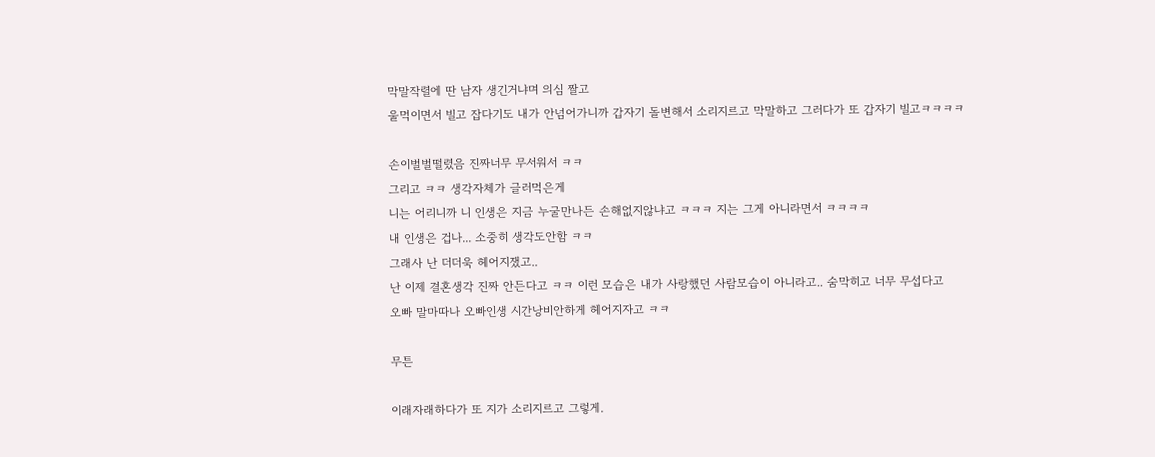막말작렬에 딴 남자 생긴거냐며 의심 짤고
울먹이면서 빌고 잡다기도 내가 안넘어가니까 갑자기 돌변해서 소리지르고 막말하고 그러다가 또 갑자기 빌고ㅋㅋㅋㅋ

손이벌벌떨렸음 진짜너무 무서워서 ㅋㅋ
그리고 ㅋㅋ 생각자체가 글러먹은게
니는 어리니까 니 인생은 지금 누굴만나든 손해없지않냐고 ㅋㅋㅋ 지는 그게 아니라면서 ㅋㅋㅋㅋ
내 인생은 겁나... 소중히 생각도안함 ㅋㅋ
그래사 난 더더욱 헤어지쟀고..
난 이제 결혼생각 진짜 안든다고 ㅋㅋ 이런 모습은 내가 사랑했던 사람모습이 아니라고.. 숨막히고 너무 무섭다고
오빠 말마따나 오빠인생 시간낭비안하게 헤어지자고 ㅋㅋ

무튼

이래자래하다가 또 지가 소리지르고 그렇게.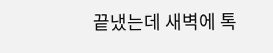끝냈는데 새벽에 톡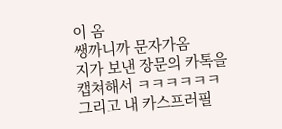이 옴
쌩까니까 문자가옴
지가 보낸 장문의 카톡을 캡쳐해서 ㅋㅋㅋㅋㅋㅋ
그리고 내 카스프러필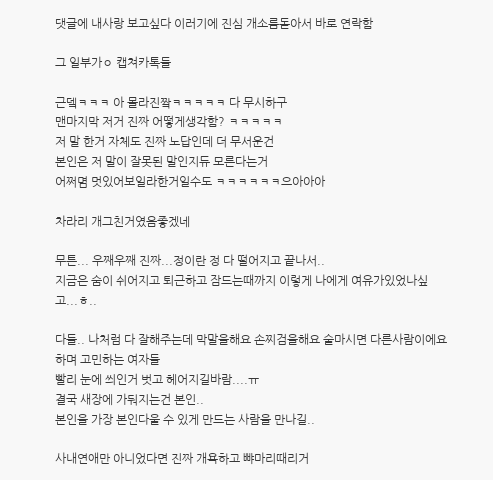댓글에 내사랑 보고싶다 이러기에 진심 개소름돋아서 바로 연락함

그 일부가ㅇ 캡쳐카톡들

근뎈ㅋㅋㅋ 아 몰라진짴ㅋㅋㅋㅋㅋ 다 무시하구
맨마지막 저거 진짜 어떻게생각함? ㅋㅋㅋㅋㅋ
저 말 한거 자체도 진짜 노답인데 더 무서운건
본인은 저 말이 잘못된 말인지듀 모른다는거
어쩌몀 멋있어보일라한거일수도 ㅋㅋㅋㅋㅋㅋ으아아아

차라리 개그친거였음좋겠네

무튼... 우째우째 진짜...정이란 정 다 떨어지고 끝나서..
지금은 숨이 쉬어지고 퇴근하고 잠드는때까지 이렇게 나에게 여유가있었나싶고...ㅎ..

다들.. 나처럼 다 잘해주는데 막말을해요 손찌검을해요 술마시면 다른사람이에요 하며 고민하는 여자들
빨리 눈에 씌인거 벗고 헤어지길바람....ㅠ
결국 새장에 가둬지는건 본인..
본인을 가장 본인다울 수 있게 만드는 사람을 만나길..

사내연애만 아니었다면 진짜 개욕하고 뺘마리때리거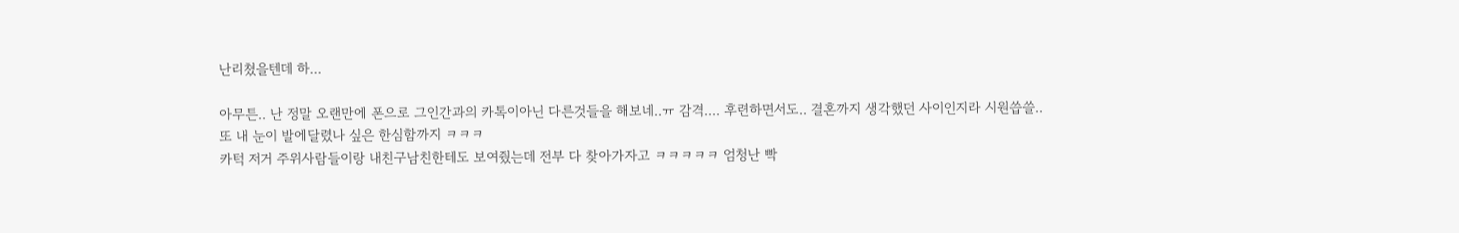난리쳤을텐데 하...

아무튼.. 난 정말 오랜만에 폰으로 그인간과의 카톡이아닌 다른것들을 해보네..ㅠ 감격.... 후련하면서도.. 결혼까지 생각했던 사이인지라 시원씁쓸..
또 내 눈이 발에달렸나 싶은 한심함까지 ㅋㅋㅋ
카턱 저거 주위사람들이랑 내친구남친한테도 보여줬는데 전부 다 찾아가자고 ㅋㅋㅋㅋㅋ 엄청난 빡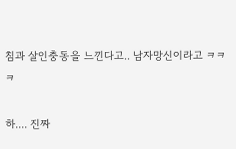침과 살인충동을 느낀다고.. 남자망신이라고 ㅋㅋㅋ

하.... 진짜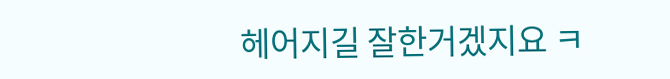헤어지길 잘한거겠지요 ㅋ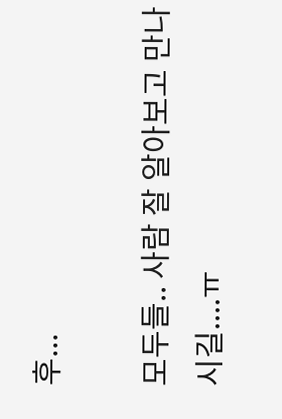후...

모두들.. 사람 잘 알아보고 만나시길....ㅠ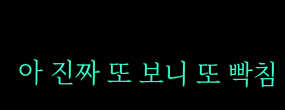아 진짜 또 보니 또 빡침